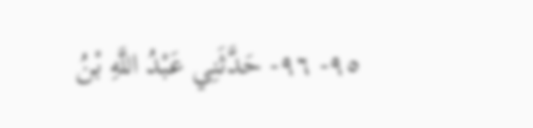٩٥- ٩٦- حَدَّثَنِي عَبْدُ اللَّهِ بْنُ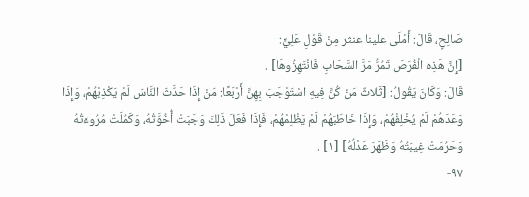صَالِحٍ، قَالَ: أَمْلَى علينا عنثر مِنْ قَوْلِ عَلِيٍّ:
[إِنَّ هَذِه الْفُرَصَ تَمُرُّ مَرَّ السَّحَابِ فَانْتَهِزُوهَا] .
قَالَ: وَكَانَ يَقُولُ: [ثَلاثٌ مَنْ كُنَّ فِيهِ اسْتَوْجَبَ بِهِنَّ أَرْبَعًا: مَنْ إِذَا حَدَّثَ النَّاسَ لَمْ يَكْذِبْهُمْ، وَإِذَا وَعَدَهُمْ لَمْ يُخْلِفْهُمْ، وَإِذَا خَاطَبَهُمْ لَمْ يَظْلِمْهُمْ، فَإِذَا فَعَلَ ذَلِكَ وَجَبَتْ أُخُوَّتُهُ، وَكَمُلَتْ مُرُوءَتُهُ وَحَرُمَتْ غِيبَتُهُ وَظَهَرَ عَدْلُهُ] [١] .
٩٧-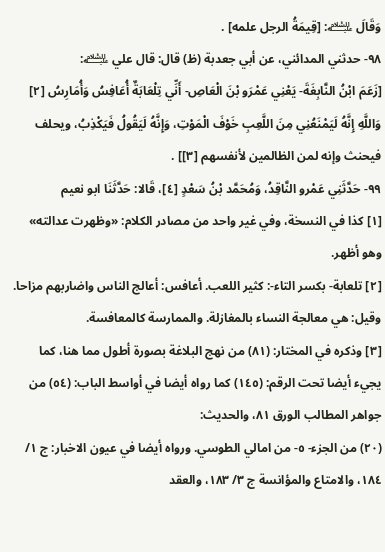وَقَالَ ﵇: [قِيمَةُ الرجل علمه] .
٩٨- حدثني المدائني، عن أبي جعدبة (ظ) قال: قال علي ﵇:
[زَعَمَ ابْنُ النَّابِغَةَ- يَعْنِي عَمْرَو بْنَ الْعَاصِ- أَنِّي تِلْعَابَةٌ أُعَافِسُ وَأُمَارِسُ [٢] وَاللَّهِ إِنَّهُ لَيَمْنَعُنِي مِنَ اللَّعِبِ خَوْفَ الْمَوْتِ، وَإِنَّهُ لَيَقُولُ فَيَكْذِبُ، ويحلف فيحنث وإنه لمن الظالمين لأنفسهم [٣]] .
٩٩- حَدَّثَنِي عَمْرو النَّاقِدُ، وَمُحَمَّد بْنُ سَعْدٍ [٤]، قَالا: حَدَّثَنَا ابو نعيم
[١] كذا في النسخة، وفي غير واحد من مصادر الكلام: «وظهرت عدالته» وهو أظهر.
[٢] تلعابة- بكسر التاء-: كثير اللعب. أعافس: أعالج الناس واضاربهم مزاحا.
وقيل: هي معالجة النساء بالمغازلة. والممارسة كالمعافسة.
[٣] وذكره في المختار: (٨١) من نهج البلاغة بصورة أطول مما هنا، كما يجيء أيضا تحت الرقم: (١٤٥) كما رواه أيضا في أواسط الباب: (٥٤) من جواهر المطالب الورق ٨١، والحديث:
(٢٠) من الجزء- ٥- من امالي الطوسي. ورواه أيضا في عيون الاخبار: ج ١/ ١٨٤، والامتاع والمؤانسة ج ٣/ ١٨٣، والعقد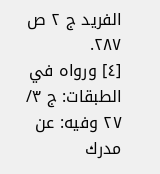الفريد ج ٢ ص ٢٨٧.
[٤] ورواه في الطبقات: ج ٣/ ٢٧ وفيه: عن مدرك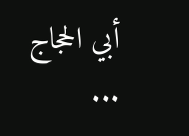أبي الحجاج ...